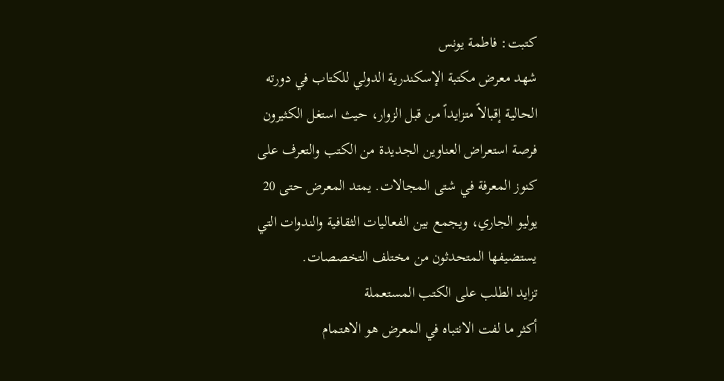كتبت: فاطمة يونس
شهد معرض مكتبة الإسكندرية الدولي للكتاب في دورته الحالية إقبالاً متزايداً من قبل الزوار، حيث استغل الكثيرون فرصة استعراض العناوين الجديدة من الكتب والتعرف على كنوز المعرفة في شتى المجالات. يمتد المعرض حتى 20 يوليو الجاري، ويجمع بين الفعاليات الثقافية والندوات التي يستضيفها المتحدثون من مختلف التخصصات.
تزايد الطلب على الكتب المستعملة
أكثر ما لفت الانتباه في المعرض هو الاهتمام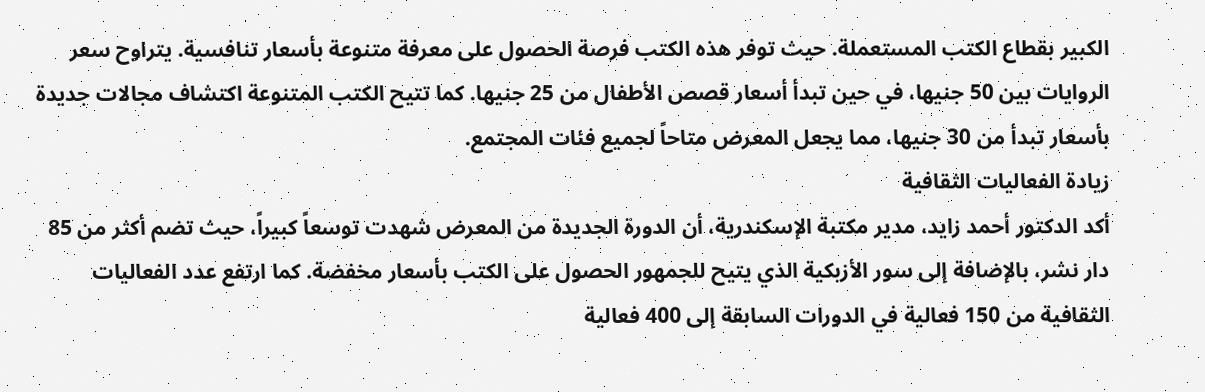الكبير بقطاع الكتب المستعملة. حيث توفر هذه الكتب فرصة الحصول على معرفة متنوعة بأسعار تنافسية. يتراوح سعر الروايات بين 50 جنيها، في حين تبدأ أسعار قصص الأطفال من 25 جنيها. كما تتيح الكتب المتنوعة اكتشاف مجالات جديدة بأسعار تبدأ من 30 جنيها، مما يجعل المعرض متاحاً لجميع فئات المجتمع.
زيادة الفعاليات الثقافية
أكد الدكتور أحمد زايد، مدير مكتبة الإسكندرية، أن الدورة الجديدة من المعرض شهدت توسعاً كبيراً، حيث تضم أكثر من 85 دار نشر، بالإضافة إلى سور الأزبكية الذي يتيح للجمهور الحصول على الكتب بأسعار مخفضة. كما ارتفع عدد الفعاليات الثقافية من 150 فعالية في الدورات السابقة إلى 400 فعالية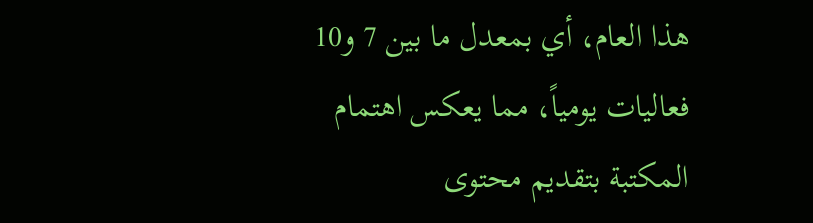هذا العام، أي بمعدل ما بين 7 و10 فعاليات يومياً، مما يعكس اهتمام المكتبة بتقديم محتوى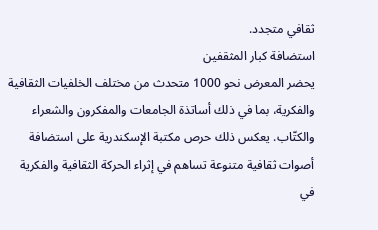ثقافي متجدد.
استضافة كبار المثقفين
يحضر المعرض نحو 1000 متحدث من مختلف الخلفيات الثقافية والفكرية، بما في ذلك أساتذة الجامعات والمفكرون والشعراء والكتّاب. يعكس ذلك حرص مكتبة الإسكندرية على استضافة أصوات ثقافية متنوعة تساهم في إثراء الحركة الثقافية والفكرية في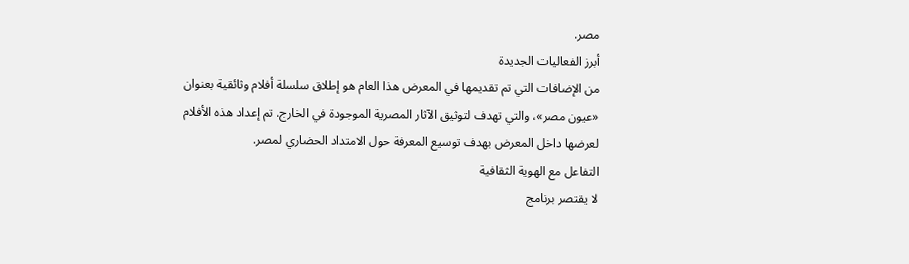مصر.
أبرز الفعاليات الجديدة
من الإضافات التي تم تقديمها في المعرض هذا العام هو إطلاق سلسلة أفلام وثائقية بعنوان «عيون مصر»، والتي تهدف لتوثيق الآثار المصرية الموجودة في الخارج. تم إعداد هذه الأفلام لعرضها داخل المعرض بهدف توسيع المعرفة حول الامتداد الحضاري لمصر.
التفاعل مع الهوية الثقافية
لا يقتصر برنامج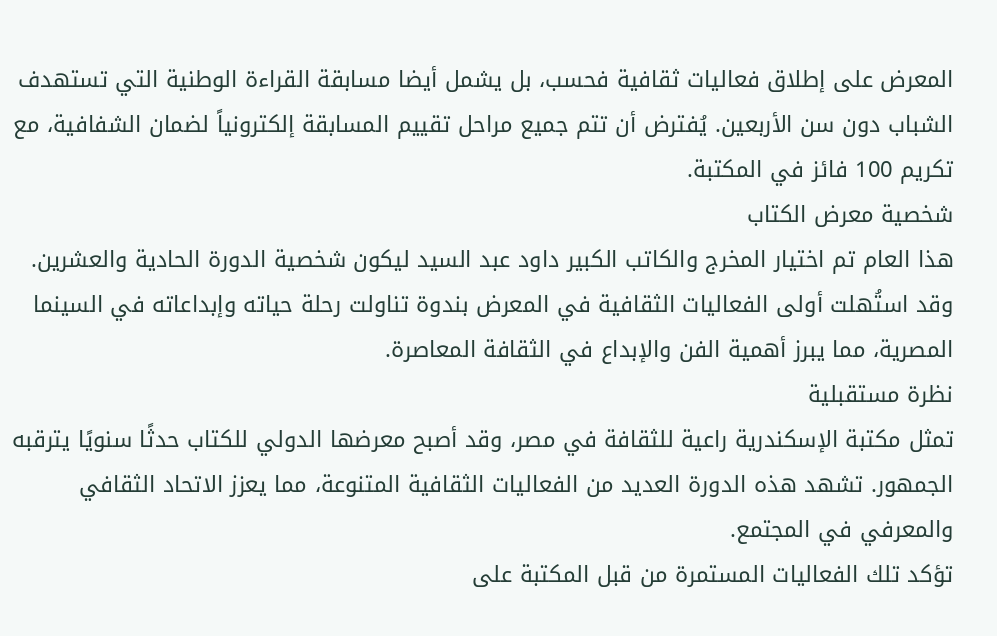المعرض على إطلاق فعاليات ثقافية فحسب، بل يشمل أيضا مسابقة القراءة الوطنية التي تستهدف الشباب دون سن الأربعين. يُفترض أن تتم جميع مراحل تقييم المسابقة إلكترونياً لضمان الشفافية، مع تكريم 100 فائز في المكتبة.
شخصية معرض الكتاب
هذا العام تم اختيار المخرج والكاتب الكبير داود عبد السيد ليكون شخصية الدورة الحادية والعشرين. وقد استُهلت أولى الفعاليات الثقافية في المعرض بندوة تناولت رحلة حياته وإبداعاته في السينما المصرية، مما يبرز أهمية الفن والإبداع في الثقافة المعاصرة.
نظرة مستقبلية
تمثل مكتبة الإسكندرية راعية للثقافة في مصر، وقد أصبح معرضها الدولي للكتاب حدثًا سنويًا يترقبه الجمهور. تشهد هذه الدورة العديد من الفعاليات الثقافية المتنوعة، مما يعزز الاتحاد الثقافي والمعرفي في المجتمع.
تؤكد تلك الفعاليات المستمرة من قبل المكتبة على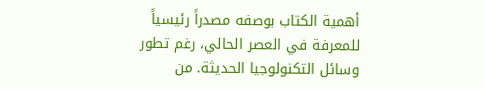أهمية الكتاب بوصفه مصدراً رئيسياً للمعرفة في العصر الحالي، رغم تطور وسائل التكنولوجيا الحديثة. من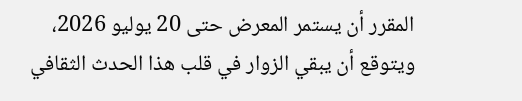المقرر أن يستمر المعرض حتى 20 يوليو 2026، ويتوقع أن يبقي الزوار في قلب هذا الحدث الثقافي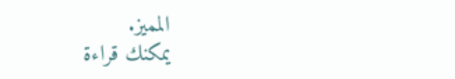المميز.
يمكنك قراءة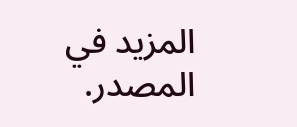المزيد في المصدر.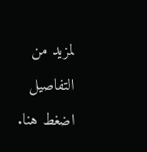لمزيد من التفاصيل اضغط هنا.